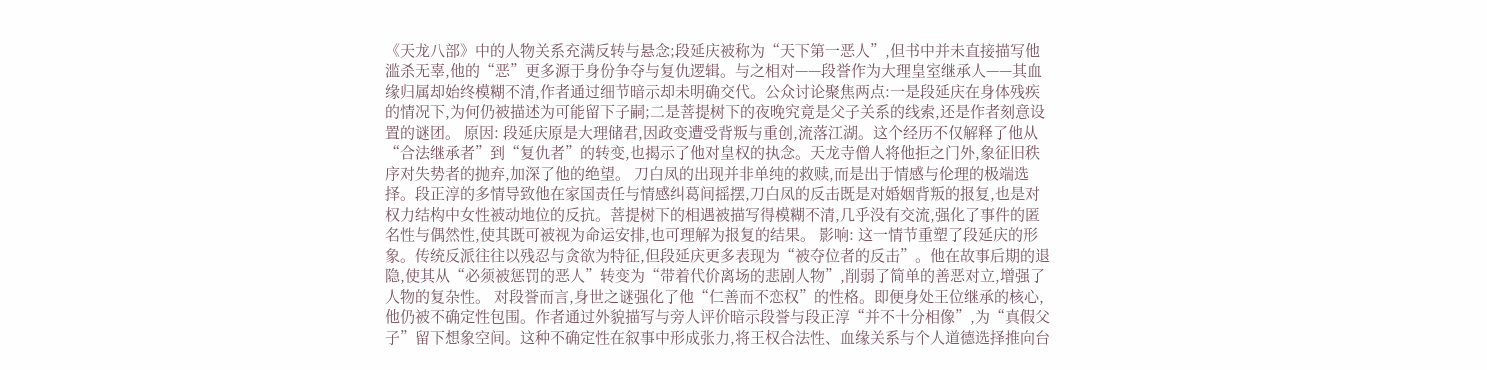《天龙八部》中的人物关系充满反转与悬念;段延庆被称为“天下第一恶人”,但书中并未直接描写他滥杀无辜,他的“恶”更多源于身份争夺与复仇逻辑。与之相对——段誉作为大理皇室继承人——其血缘归属却始终模糊不清,作者通过细节暗示却未明确交代。公众讨论聚焦两点:一是段延庆在身体残疾的情况下,为何仍被描述为可能留下子嗣;二是菩提树下的夜晚究竟是父子关系的线索,还是作者刻意设置的谜团。 原因: 段延庆原是大理储君,因政变遭受背叛与重创,流落江湖。这个经历不仅解释了他从“合法继承者”到“复仇者”的转变,也揭示了他对皇权的执念。天龙寺僧人将他拒之门外,象征旧秩序对失势者的抛弃,加深了他的绝望。 刀白凤的出现并非单纯的救赎,而是出于情感与伦理的极端选择。段正淳的多情导致他在家国责任与情感纠葛间摇摆,刀白凤的反击既是对婚姻背叛的报复,也是对权力结构中女性被动地位的反抗。菩提树下的相遇被描写得模糊不清,几乎没有交流,强化了事件的匿名性与偶然性,使其既可被视为命运安排,也可理解为报复的结果。 影响: 这一情节重塑了段延庆的形象。传统反派往往以残忍与贪欲为特征,但段延庆更多表现为“被夺位者的反击”。他在故事后期的退隐,使其从“必须被惩罚的恶人”转变为“带着代价离场的悲剧人物”,削弱了简单的善恶对立,增强了人物的复杂性。 对段誉而言,身世之谜强化了他“仁善而不恋权”的性格。即便身处王位继承的核心,他仍被不确定性包围。作者通过外貌描写与旁人评价暗示段誉与段正淳“并不十分相像”,为“真假父子”留下想象空间。这种不确定性在叙事中形成张力,将王权合法性、血缘关系与个人道德选择推向台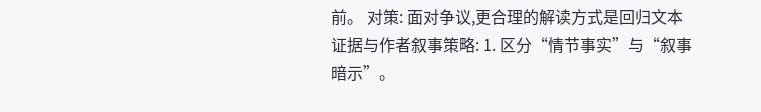前。 对策: 面对争议,更合理的解读方式是回归文本证据与作者叙事策略: 1. 区分“情节事实”与“叙事暗示”。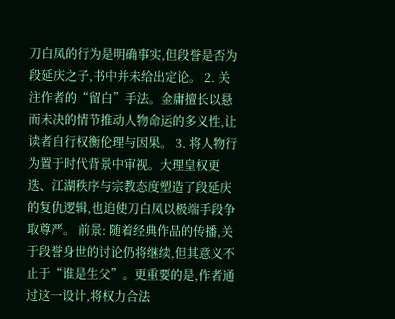刀白凤的行为是明确事实,但段誉是否为段延庆之子,书中并未给出定论。 2. 关注作者的“留白”手法。金庸擅长以悬而未决的情节推动人物命运的多义性,让读者自行权衡伦理与因果。 3. 将人物行为置于时代背景中审视。大理皇权更迭、江湖秩序与宗教态度塑造了段延庆的复仇逻辑,也迫使刀白凤以极端手段争取尊严。 前景: 随着经典作品的传播,关于段誉身世的讨论仍将继续,但其意义不止于“谁是生父”。更重要的是,作者通过这一设计,将权力合法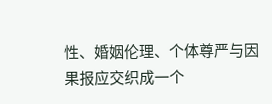性、婚姻伦理、个体尊严与因果报应交织成一个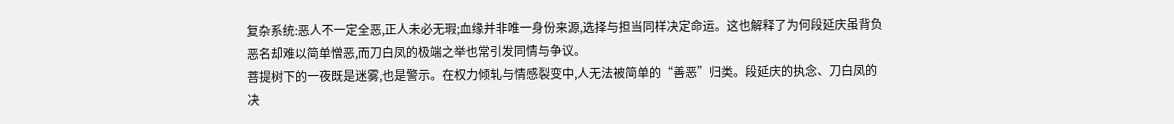复杂系统:恶人不一定全恶,正人未必无瑕;血缘并非唯一身份来源,选择与担当同样决定命运。这也解释了为何段延庆虽背负恶名却难以简单憎恶,而刀白凤的极端之举也常引发同情与争议。
菩提树下的一夜既是迷雾,也是警示。在权力倾轧与情感裂变中,人无法被简单的“善恶”归类。段延庆的执念、刀白凤的决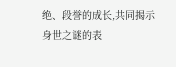绝、段誉的成长,共同揭示身世之谜的表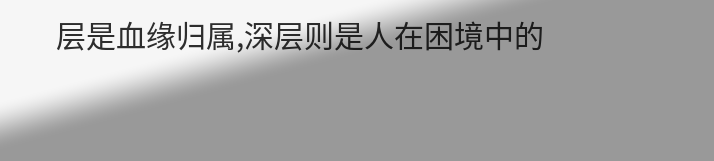层是血缘归属,深层则是人在困境中的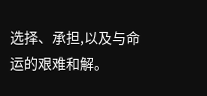选择、承担,以及与命运的艰难和解。